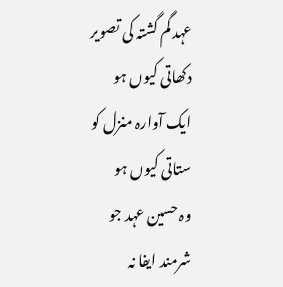عہد گم گشتہ کی تصویر دکھاتی کیوں ہو
ایک آوارہ منزل کو ستاتی کیوں ہو
وہ حسین عہد جو شرمند ایفا نہ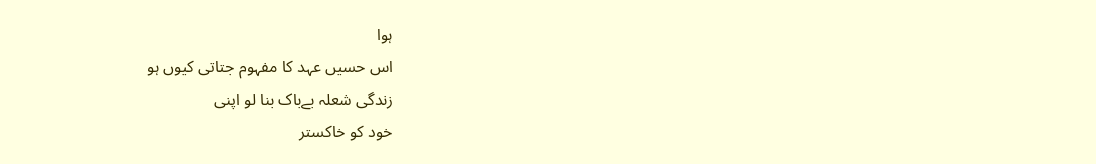ہوا
اس حسیں عہد کا مفہوم جتاتی کیوں ہو
زندگی شعلہ بےباک بنا لو اپنی
خود کو خاکستر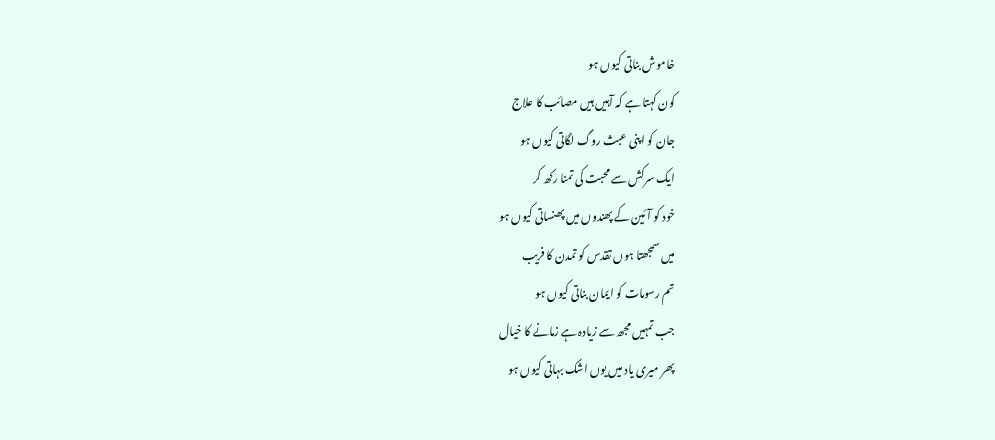خاموش بناتی کیوں ہو
کون کہتا ہے کہ آہیں ہیں مصائب کا علاج
جان کو اپنی عبث روگ لگاتی کیوں ہو
ایک سرکش سے محبت کی تمنا رکھ کر
خود کو آئین کے پھندوں میں پھنساتی کیوں ہو
میں سمجھتا ہوں تقدس کو تمدن کا فریب
تم رسومات کو ایمان بناتی کیوں ہو
جب تمہیں مجھ سے زیادہ ہے زمانے کا خیال
پھر میری یاد میں یوں اشک بہاتی کیوں ہو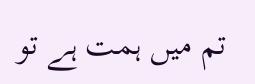تم میں ہمت ہے تو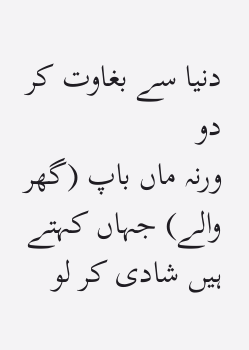دنیا سے بغاوت کر دو
ورنہ ماں باپ (گھر والے) جہاں کہتے ہیں شادی کر لو